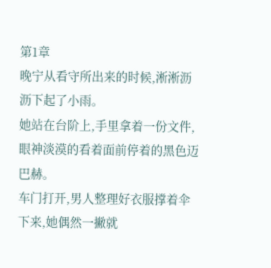第1章
晚宁从看守所出来的时候,淅淅沥沥下起了小雨。
她站在台阶上,手里拿着一份文件,眼神淡漠的看着面前停着的黑色迈巴赫。
车门打开,男人整理好衣服撑着伞下来,她偶然一撇就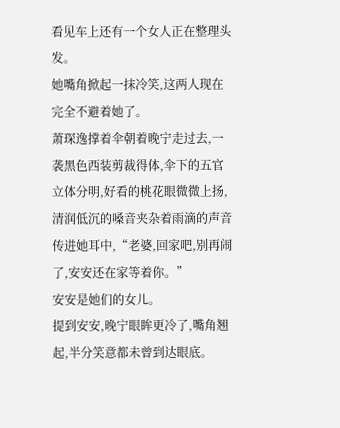看见车上还有一个女人正在整理头发。
她嘴角掀起一抹冷笑,这两人现在完全不避着她了。
萧琛逸撑着伞朝着晚宁走过去,一袭黑色西装剪裁得体,伞下的五官立体分明,好看的桃花眼微微上扬,清润低沉的嗓音夹杂着雨滴的声音传进她耳中,“老婆,回家吧,别再闹了,安安还在家等着你。”
安安是她们的女儿。
提到安安,晚宁眼眸更冷了,嘴角翘起,半分笑意都未曾到达眼底。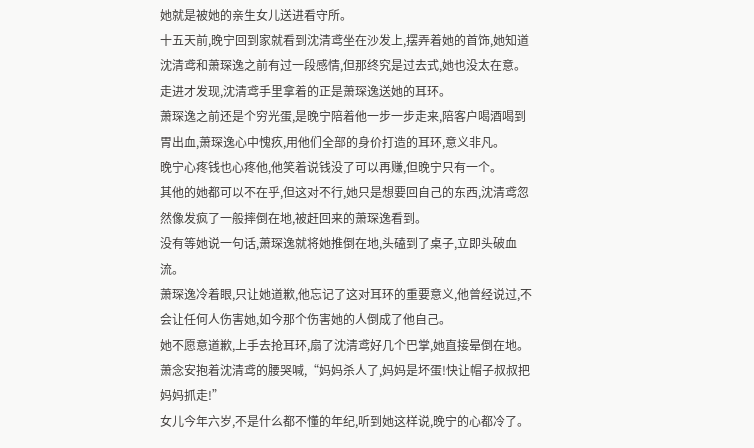她就是被她的亲生女儿送进看守所。
十五天前,晚宁回到家就看到沈清鸢坐在沙发上,摆弄着她的首饰,她知道沈清鸢和萧琛逸之前有过一段感情,但那终究是过去式,她也没太在意。
走进才发现,沈清鸢手里拿着的正是萧琛逸送她的耳环。
萧琛逸之前还是个穷光蛋,是晚宁陪着他一步一步走来,陪客户喝酒喝到胃出血,萧琛逸心中愧疚,用他们全部的身价打造的耳环,意义非凡。
晚宁心疼钱也心疼他,他笑着说钱没了可以再赚,但晚宁只有一个。
其他的她都可以不在乎,但这对不行,她只是想要回自己的东西,沈清鸢忽然像发疯了一般摔倒在地,被赶回来的萧琛逸看到。
没有等她说一句话,萧琛逸就将她推倒在地,头磕到了桌子,立即头破血流。
萧琛逸冷着眼,只让她道歉,他忘记了这对耳环的重要意义,他曾经说过,不会让任何人伤害她,如今那个伤害她的人倒成了他自己。
她不愿意道歉,上手去抢耳环,扇了沈清鸢好几个巴掌,她直接晕倒在地。
萧念安抱着沈清鸢的腰哭喊,“妈妈杀人了,妈妈是坏蛋!快让帽子叔叔把妈妈抓走!”
女儿今年六岁,不是什么都不懂的年纪,听到她这样说,晚宁的心都冷了。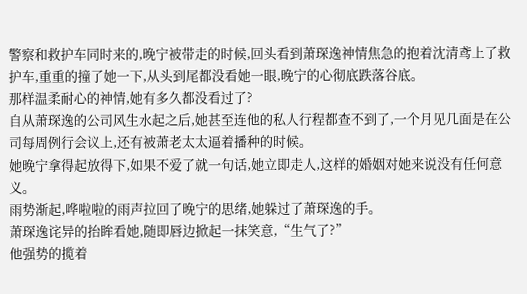警察和救护车同时来的,晚宁被带走的时候,回头看到萧琛逸神情焦急的抱着沈清鸢上了救护车,重重的撞了她一下,从头到尾都没看她一眼,晚宁的心彻底跌落谷底。
那样温柔耐心的神情,她有多久都没看过了?
自从萧琛逸的公司风生水起之后,她甚至连他的私人行程都查不到了,一个月见几面是在公司每周例行会议上,还有被萧老太太逼着播种的时候。
她晚宁拿得起放得下,如果不爱了就一句话,她立即走人,这样的婚姻对她来说没有任何意义。
雨势渐起,哗啦啦的雨声拉回了晚宁的思绪,她躲过了萧琛逸的手。
萧琛逸诧异的抬眸看她,随即唇边掀起一抹笑意,“生气了?”
他强势的揽着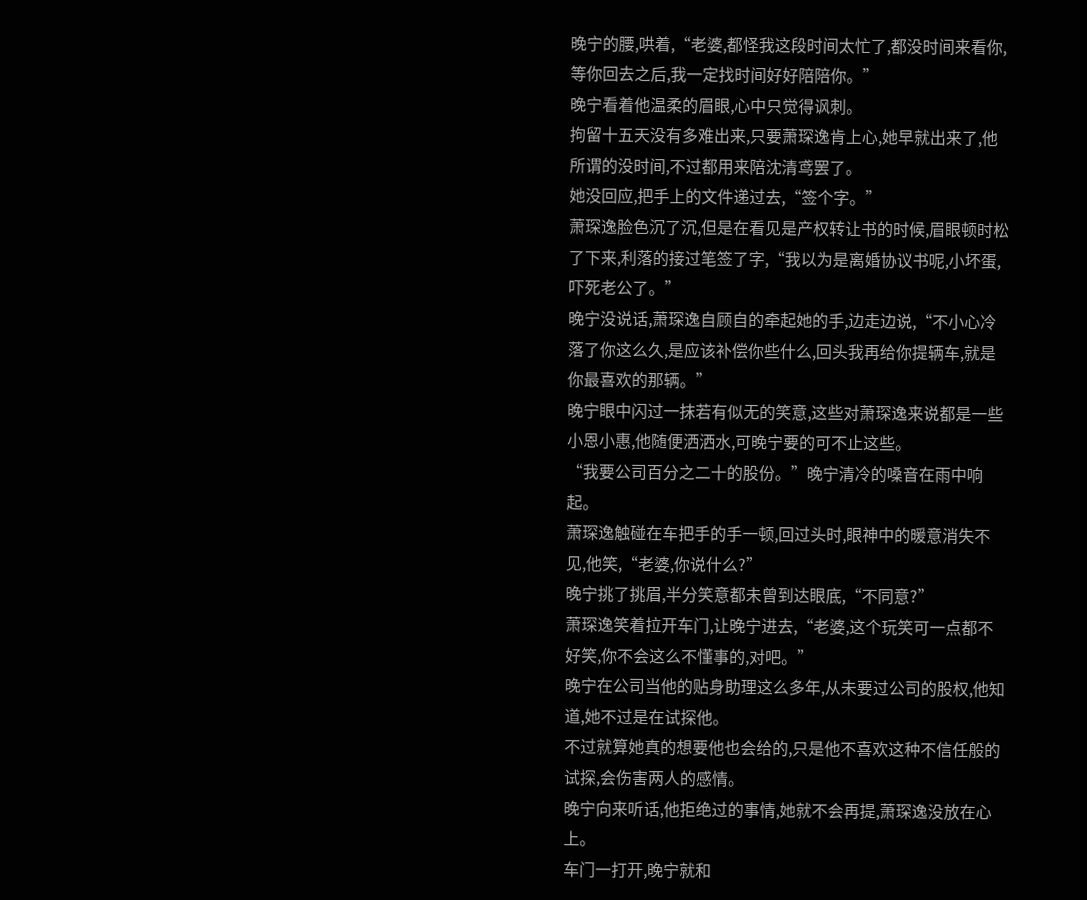晚宁的腰,哄着,“老婆,都怪我这段时间太忙了,都没时间来看你,等你回去之后,我一定找时间好好陪陪你。”
晚宁看着他温柔的眉眼,心中只觉得讽刺。
拘留十五天没有多难出来,只要萧琛逸肯上心,她早就出来了,他所谓的没时间,不过都用来陪沈清鸢罢了。
她没回应,把手上的文件递过去,“签个字。”
萧琛逸脸色沉了沉,但是在看见是产权转让书的时候,眉眼顿时松了下来,利落的接过笔签了字,“我以为是离婚协议书呢,小坏蛋,吓死老公了。”
晚宁没说话,萧琛逸自顾自的牵起她的手,边走边说,“不小心冷落了你这么久,是应该补偿你些什么,回头我再给你提辆车,就是你最喜欢的那辆。”
晚宁眼中闪过一抹若有似无的笑意,这些对萧琛逸来说都是一些小恩小惠,他随便洒洒水,可晚宁要的可不止这些。
“我要公司百分之二十的股份。”晚宁清冷的嗓音在雨中响起。
萧琛逸触碰在车把手的手一顿,回过头时,眼神中的暖意消失不见,他笑,“老婆,你说什么?”
晚宁挑了挑眉,半分笑意都未曾到达眼底,“不同意?”
萧琛逸笑着拉开车门,让晚宁进去,“老婆,这个玩笑可一点都不好笑,你不会这么不懂事的,对吧。”
晚宁在公司当他的贴身助理这么多年,从未要过公司的股权,他知道,她不过是在试探他。
不过就算她真的想要他也会给的,只是他不喜欢这种不信任般的试探,会伤害两人的感情。
晚宁向来听话,他拒绝过的事情,她就不会再提,萧琛逸没放在心上。
车门一打开,晚宁就和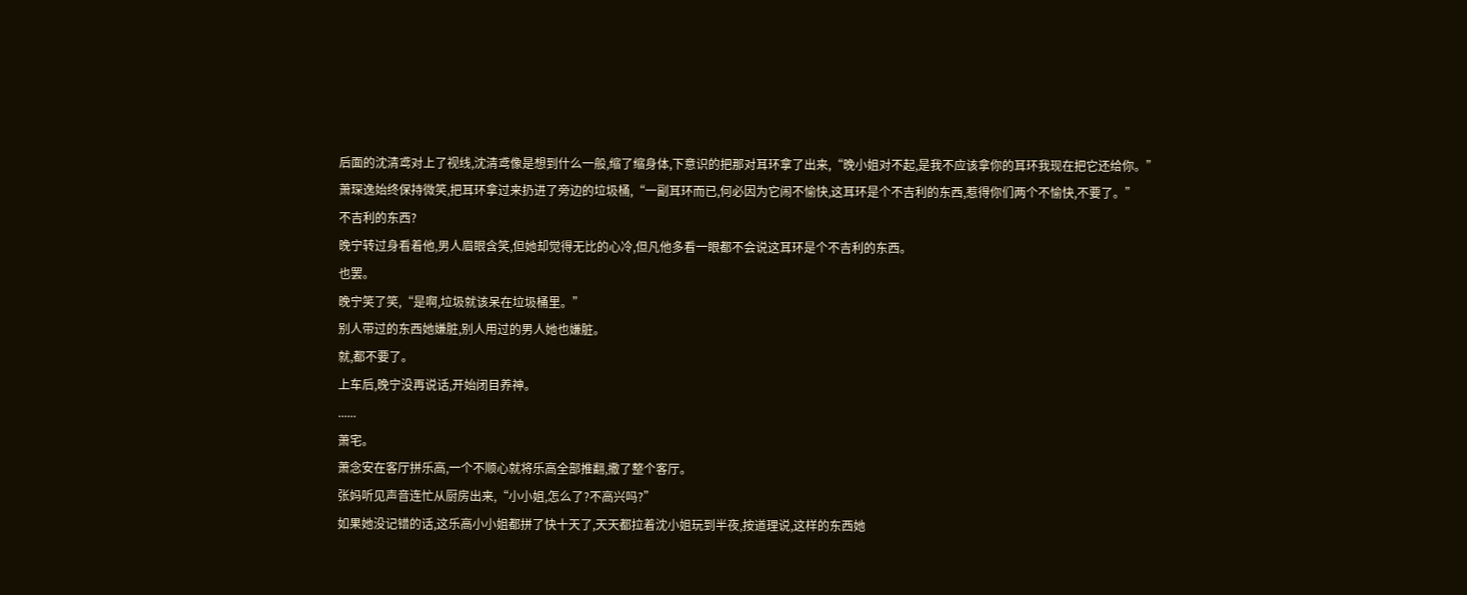后面的沈清鸢对上了视线,沈清鸢像是想到什么一般,缩了缩身体,下意识的把那对耳环拿了出来,“晚小姐对不起,是我不应该拿你的耳环我现在把它还给你。”
萧琛逸始终保持微笑,把耳环拿过来扔进了旁边的垃圾桶,“一副耳环而已,何必因为它闹不愉快,这耳环是个不吉利的东西,惹得你们两个不愉快,不要了。”
不吉利的东西?
晚宁转过身看着他,男人眉眼含笑,但她却觉得无比的心冷,但凡他多看一眼都不会说这耳环是个不吉利的东西。
也罢。
晚宁笑了笑,“是啊,垃圾就该呆在垃圾桶里。”
别人带过的东西她嫌脏,别人用过的男人她也嫌脏。
就,都不要了。
上车后,晚宁没再说话,开始闭目养神。
......
萧宅。
萧念安在客厅拼乐高,一个不顺心就将乐高全部推翻,撒了整个客厅。
张妈听见声音连忙从厨房出来,“小小姐,怎么了?不高兴吗?”
如果她没记错的话,这乐高小小姐都拼了快十天了,天天都拉着沈小姐玩到半夜,按道理说,这样的东西她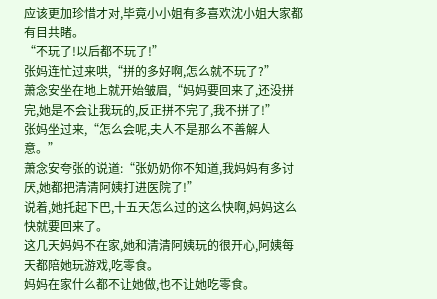应该更加珍惜才对,毕竟小小姐有多喜欢沈小姐大家都有目共睹。
“不玩了!以后都不玩了!”
张妈连忙过来哄,“拼的多好啊,怎么就不玩了?”
萧念安坐在地上就开始皱眉,“妈妈要回来了,还没拼完,她是不会让我玩的,反正拼不完了,我不拼了!”
张妈坐过来,“怎么会呢,夫人不是那么不善解人意。”
萧念安夸张的说道:“张奶奶你不知道,我妈妈有多讨厌,她都把清清阿姨打进医院了!”
说着,她托起下巴,十五天怎么过的这么快啊,妈妈这么快就要回来了。
这几天妈妈不在家,她和清清阿姨玩的很开心,阿姨每天都陪她玩游戏,吃零食。
妈妈在家什么都不让她做,也不让她吃零食。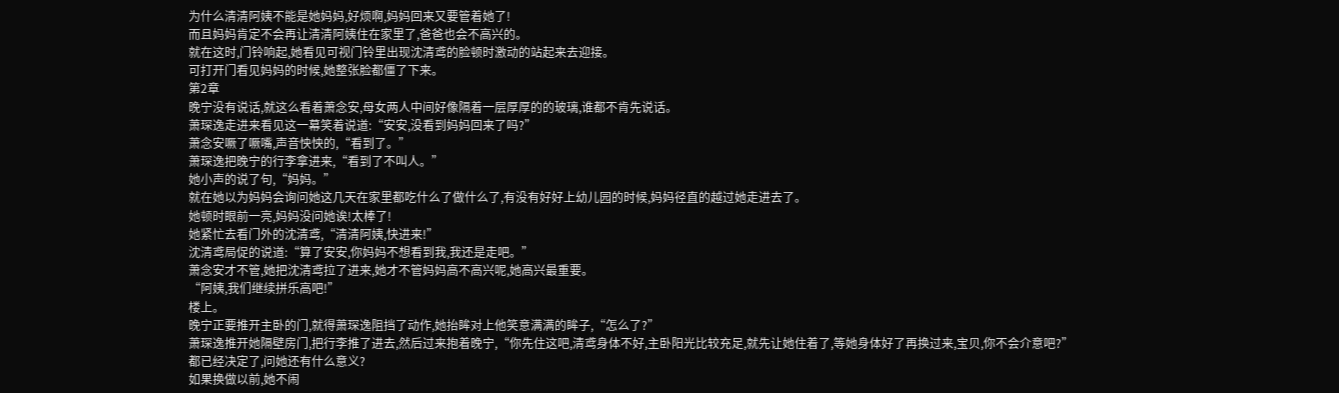为什么清清阿姨不能是她妈妈,好烦啊,妈妈回来又要管着她了!
而且妈妈肯定不会再让清清阿姨住在家里了,爸爸也会不高兴的。
就在这时,门铃响起,她看见可视门铃里出现沈清鸢的脸顿时激动的站起来去迎接。
可打开门看见妈妈的时候,她整张脸都僵了下来。
第2章
晚宁没有说话,就这么看着萧念安,母女两人中间好像隔着一层厚厚的的玻璃,谁都不肯先说话。
萧琛逸走进来看见这一幕笑着说道:“安安,没看到妈妈回来了吗?”
萧念安噘了噘嘴,声音怏怏的,“看到了。”
萧琛逸把晚宁的行李拿进来,“看到了不叫人。”
她小声的说了句,“妈妈。”
就在她以为妈妈会询问她这几天在家里都吃什么了做什么了,有没有好好上幼儿园的时候,妈妈径直的越过她走进去了。
她顿时眼前一亮,妈妈没问她诶!太棒了!
她紧忙去看门外的沈清鸢,“清清阿姨,快进来!”
沈清鸢局促的说道:“算了安安,你妈妈不想看到我,我还是走吧。”
萧念安才不管,她把沈清鸢拉了进来,她才不管妈妈高不高兴呢,她高兴最重要。
“阿姨,我们继续拼乐高吧!”
楼上。
晚宁正要推开主卧的门,就得萧琛逸阻挡了动作,她抬眸对上他笑意满满的眸子,“怎么了?”
萧琛逸推开她隔壁房门,把行李推了进去,然后过来抱着晚宁,“你先住这吧,清鸢身体不好,主卧阳光比较充足,就先让她住着了,等她身体好了再换过来,宝贝,你不会介意吧?”
都已经决定了,问她还有什么意义?
如果换做以前,她不闹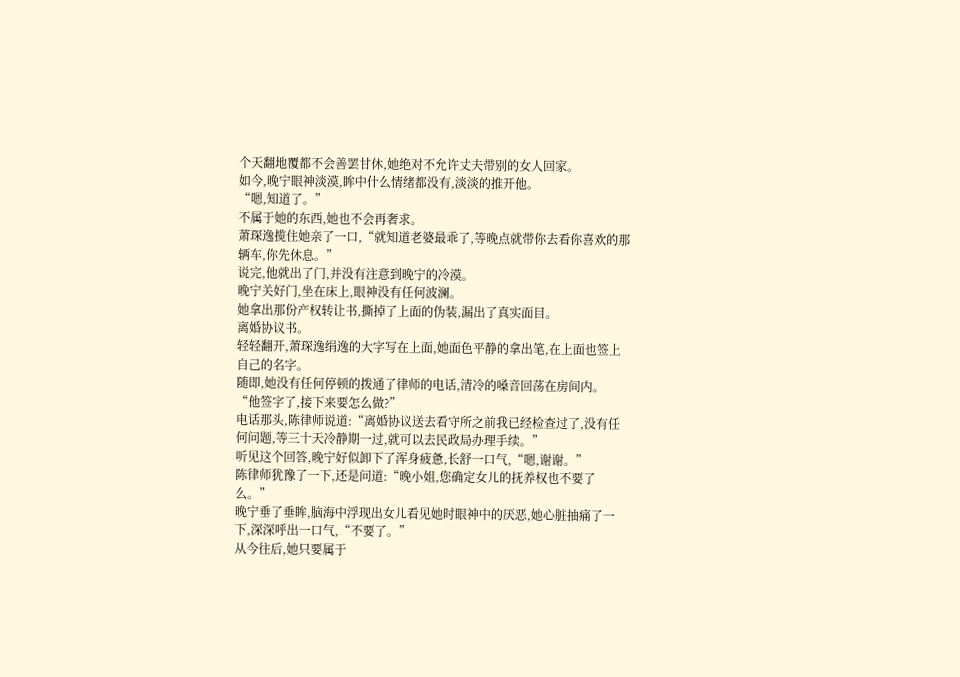个天翻地覆都不会善罢甘休,她绝对不允许丈夫带别的女人回家。
如今,晚宁眼神淡漠,眸中什么情绪都没有,淡淡的推开他。
“嗯,知道了。”
不属于她的东西,她也不会再奢求。
萧琛逸揽住她亲了一口,“就知道老婆最乖了,等晚点就带你去看你喜欢的那辆车,你先休息。”
说完,他就出了门,并没有注意到晚宁的冷漠。
晚宁关好门,坐在床上,眼神没有任何波澜。
她拿出那份产权转让书,撕掉了上面的伪装,漏出了真实面目。
离婚协议书。
轻轻翻开,萧琛逸绢逸的大字写在上面,她面色平静的拿出笔,在上面也签上自己的名字。
随即,她没有任何停顿的拨通了律师的电话,清冷的嗓音回荡在房间内。
“他签字了,接下来要怎么做?”
电话那头,陈律师说道:“离婚协议送去看守所之前我已经检查过了,没有任何问题,等三十天冷静期一过,就可以去民政局办理手续。”
听见这个回答,晚宁好似卸下了浑身疲惫,长舒一口气,“嗯,谢谢。”
陈律师犹豫了一下,还是问道:“晚小姐,您确定女儿的抚养权也不要了么。”
晚宁垂了垂眸,脑海中浮现出女儿看见她时眼神中的厌恶,她心脏抽痛了一下,深深呼出一口气,“不要了。”
从今往后,她只要属于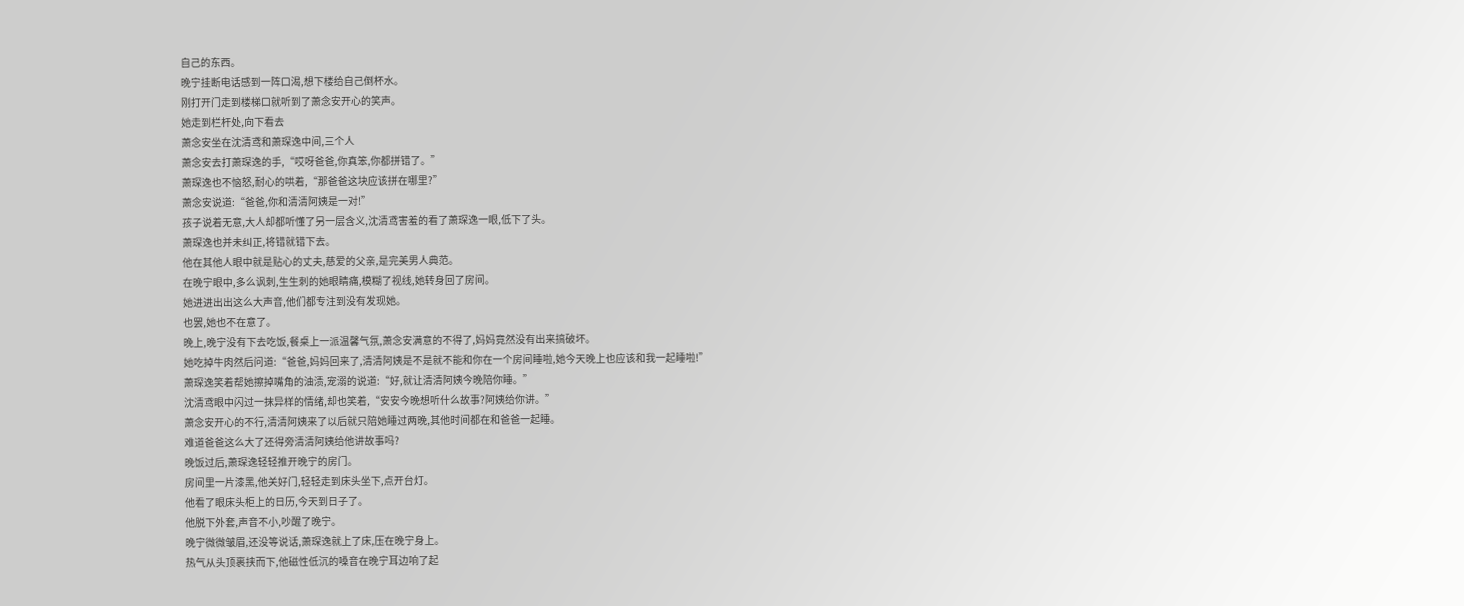自己的东西。
晚宁挂断电话感到一阵口渴,想下楼给自己倒杯水。
刚打开门走到楼梯口就听到了萧念安开心的笑声。
她走到栏杆处,向下看去
萧念安坐在沈清鸢和萧琛逸中间,三个人
萧念安去打萧琛逸的手,“哎呀爸爸,你真笨,你都拼错了。”
萧琛逸也不恼怒,耐心的哄着,“那爸爸这块应该拼在哪里?”
萧念安说道:“爸爸,你和清清阿姨是一对!”
孩子说着无意,大人却都听懂了另一层含义,沈清鸢害羞的看了萧琛逸一眼,低下了头。
萧琛逸也并未纠正,将错就错下去。
他在其他人眼中就是贴心的丈夫,慈爱的父亲,是完美男人典范。
在晚宁眼中,多么讽刺,生生刺的她眼睛痛,模糊了视线,她转身回了房间。
她进进出出这么大声音,他们都专注到没有发现她。
也罢,她也不在意了。
晚上,晚宁没有下去吃饭,餐桌上一派温馨气氛,萧念安满意的不得了,妈妈竟然没有出来搞破坏。
她吃掉牛肉然后问道:“爸爸,妈妈回来了,清清阿姨是不是就不能和你在一个房间睡啦,她今天晚上也应该和我一起睡啦!”
萧琛逸笑着帮她擦掉嘴角的油渍,宠溺的说道:“好,就让清清阿姨今晚陪你睡。”
沈清鸢眼中闪过一抹异样的情绪,却也笑着,“安安今晚想听什么故事?阿姨给你讲。”
萧念安开心的不行,清清阿姨来了以后就只陪她睡过两晚,其他时间都在和爸爸一起睡。
难道爸爸这么大了还得旁清清阿姨给他讲故事吗?
晚饭过后,萧琛逸轻轻推开晚宁的房门。
房间里一片漆黑,他关好门,轻轻走到床头坐下,点开台灯。
他看了眼床头柜上的日历,今天到日子了。
他脱下外套,声音不小,吵醒了晚宁。
晚宁微微皱眉,还没等说话,萧琛逸就上了床,压在晚宁身上。
热气从头顶裹挟而下,他磁性低沉的嗓音在晚宁耳边响了起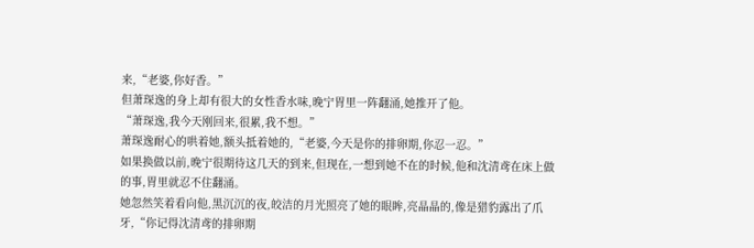来,“老婆,你好香。”
但萧琛逸的身上却有很大的女性香水味,晚宁胃里一阵翻涌,她推开了他。
“萧琛逸,我今天刚回来,很累,我不想。”
萧琛逸耐心的哄着她,额头抵着她的,“老婆,今天是你的排卵期,你忍一忍。”
如果换做以前,晚宁很期待这几天的到来,但现在,一想到她不在的时候,他和沈清鸢在床上做的事,胃里就忍不住翻涌。
她忽然笑着看向他,黑沉沉的夜,皎洁的月光照亮了她的眼眸,亮晶晶的,像是猎豹露出了爪牙,“你记得沈清鸢的排卵期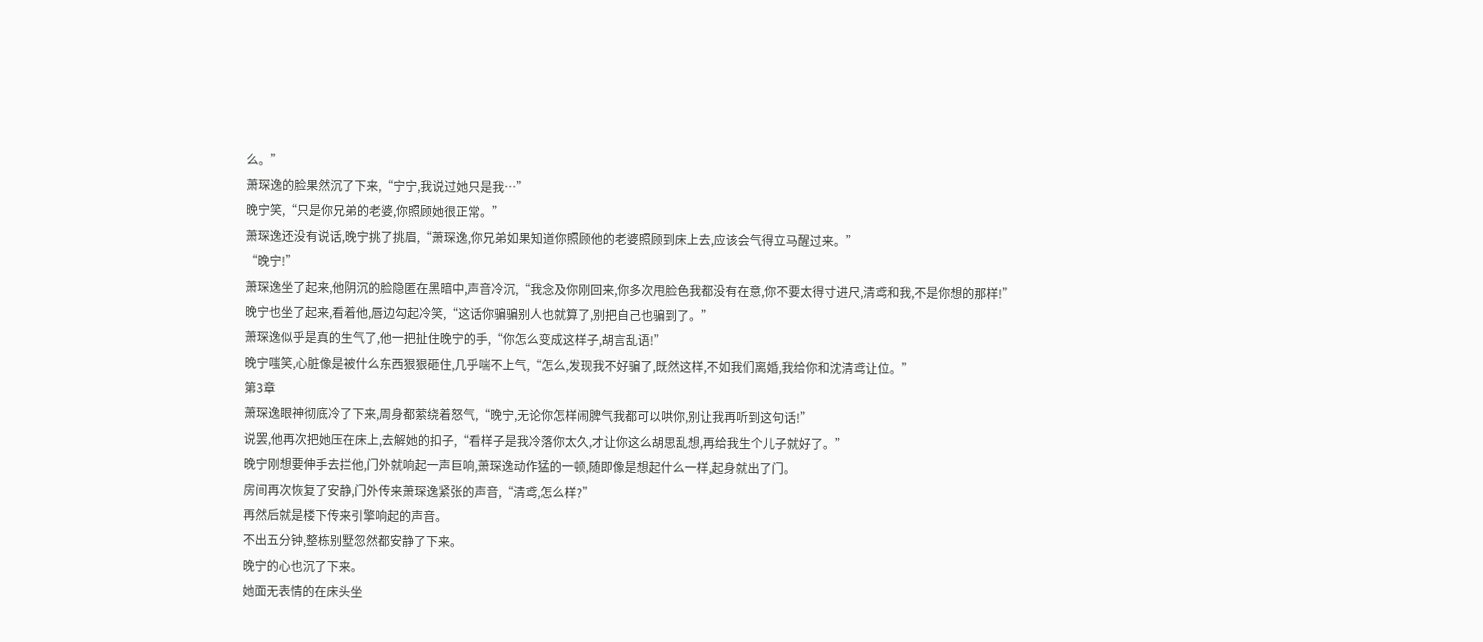么。”
萧琛逸的脸果然沉了下来,“宁宁,我说过她只是我…”
晚宁笑,“只是你兄弟的老婆,你照顾她很正常。”
萧琛逸还没有说话,晚宁挑了挑眉,“萧琛逸,你兄弟如果知道你照顾他的老婆照顾到床上去,应该会气得立马醒过来。”
“晚宁!”
萧琛逸坐了起来,他阴沉的脸隐匿在黑暗中,声音冷沉,“我念及你刚回来,你多次甩脸色我都没有在意,你不要太得寸进尺,清鸢和我,不是你想的那样!”
晚宁也坐了起来,看着他,唇边勾起冷笑,“这话你骗骗别人也就算了,别把自己也骗到了。”
萧琛逸似乎是真的生气了,他一把扯住晚宁的手,“你怎么变成这样子,胡言乱语!”
晚宁嗤笑,心脏像是被什么东西狠狠砸住,几乎喘不上气,“怎么,发现我不好骗了,既然这样,不如我们离婚,我给你和沈清鸢让位。”
第3章
萧琛逸眼神彻底冷了下来,周身都萦绕着怒气,“晚宁,无论你怎样闹脾气我都可以哄你,别让我再听到这句话!”
说罢,他再次把她压在床上,去解她的扣子,“看样子是我冷落你太久,才让你这么胡思乱想,再给我生个儿子就好了。”
晚宁刚想要伸手去拦他,门外就响起一声巨响,萧琛逸动作猛的一顿,随即像是想起什么一样,起身就出了门。
房间再次恢复了安静,门外传来萧琛逸紧张的声音,“清鸢,怎么样?”
再然后就是楼下传来引擎响起的声音。
不出五分钟,整栋别墅忽然都安静了下来。
晚宁的心也沉了下来。
她面无表情的在床头坐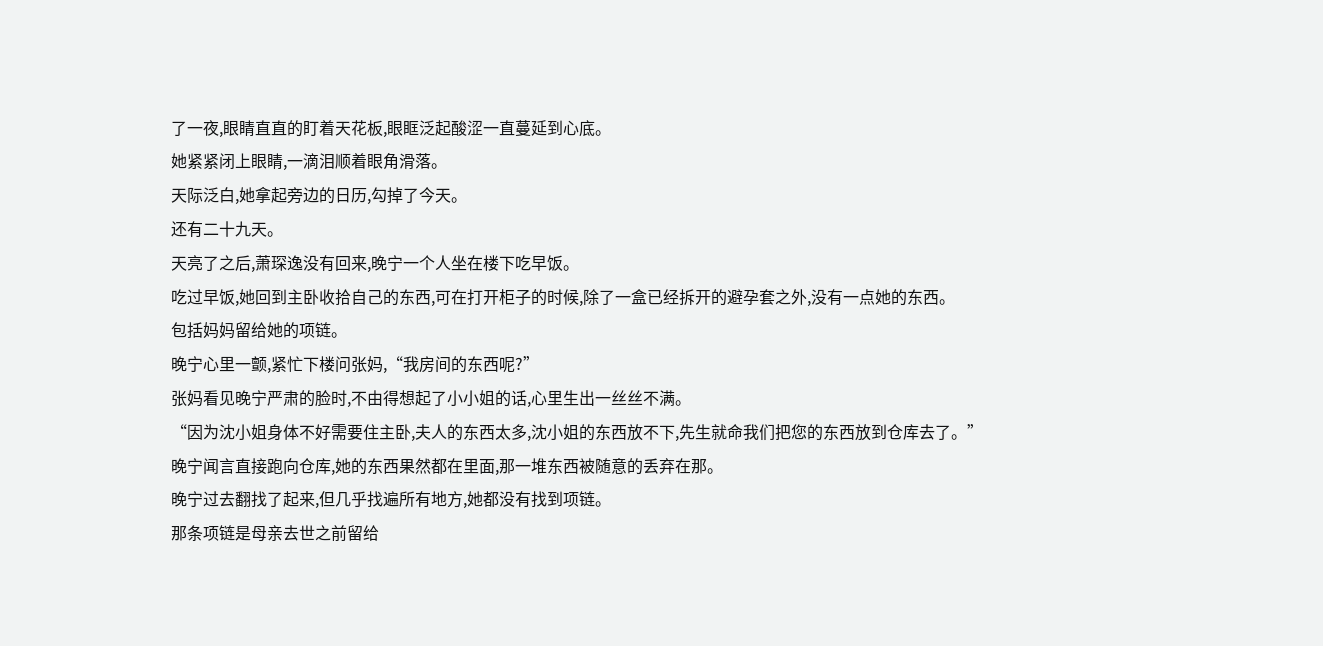了一夜,眼睛直直的盯着天花板,眼眶泛起酸涩一直蔓延到心底。
她紧紧闭上眼睛,一滴泪顺着眼角滑落。
天际泛白,她拿起旁边的日历,勾掉了今天。
还有二十九天。
天亮了之后,萧琛逸没有回来,晚宁一个人坐在楼下吃早饭。
吃过早饭,她回到主卧收拾自己的东西,可在打开柜子的时候,除了一盒已经拆开的避孕套之外,没有一点她的东西。
包括妈妈留给她的项链。
晚宁心里一颤,紧忙下楼问张妈,“我房间的东西呢?”
张妈看见晚宁严肃的脸时,不由得想起了小小姐的话,心里生出一丝丝不满。
“因为沈小姐身体不好需要住主卧,夫人的东西太多,沈小姐的东西放不下,先生就命我们把您的东西放到仓库去了。”
晚宁闻言直接跑向仓库,她的东西果然都在里面,那一堆东西被随意的丢弃在那。
晚宁过去翻找了起来,但几乎找遍所有地方,她都没有找到项链。
那条项链是母亲去世之前留给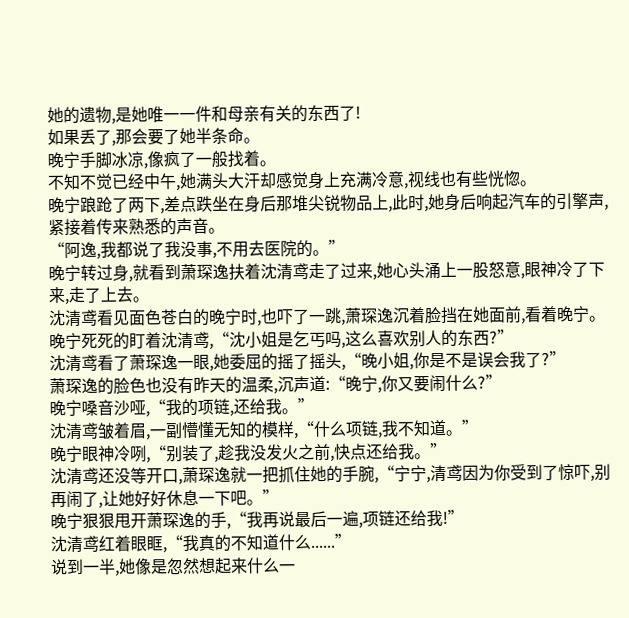她的遗物,是她唯一一件和母亲有关的东西了!
如果丢了,那会要了她半条命。
晚宁手脚冰凉,像疯了一般找着。
不知不觉已经中午,她满头大汗却感觉身上充满冷意,视线也有些恍惚。
晚宁踉跄了两下,差点跌坐在身后那堆尖锐物品上,此时,她身后响起汽车的引擎声,紧接着传来熟悉的声音。
“阿逸,我都说了我没事,不用去医院的。”
晚宁转过身,就看到萧琛逸扶着沈清鸢走了过来,她心头涌上一股怒意,眼神冷了下来,走了上去。
沈清鸢看见面色苍白的晚宁时,也吓了一跳,萧琛逸沉着脸挡在她面前,看着晚宁。
晚宁死死的盯着沈清鸢,“沈小姐是乞丐吗,这么喜欢别人的东西?”
沈清鸢看了萧琛逸一眼,她委屈的摇了摇头,“晚小姐,你是不是误会我了?”
萧琛逸的脸色也没有昨天的温柔,沉声道:“晚宁,你又要闹什么?”
晚宁嗓音沙哑,“我的项链,还给我。”
沈清鸢皱着眉,一副懵懂无知的模样,“什么项链,我不知道。”
晚宁眼神冷咧,“别装了,趁我没发火之前,快点还给我。”
沈清鸢还没等开口,萧琛逸就一把抓住她的手腕,“宁宁,清鸢因为你受到了惊吓,别再闹了,让她好好休息一下吧。”
晚宁狠狠甩开萧琛逸的手,“我再说最后一遍,项链还给我!”
沈清鸢红着眼眶,“我真的不知道什么......”
说到一半,她像是忽然想起来什么一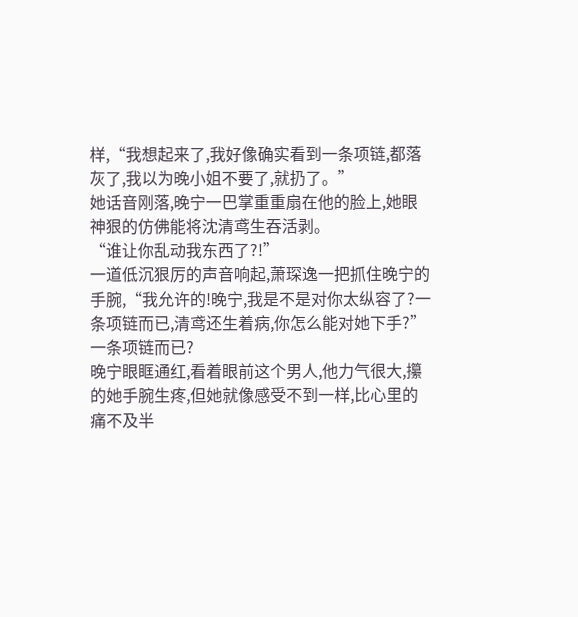样,“我想起来了,我好像确实看到一条项链,都落灰了,我以为晚小姐不要了,就扔了。”
她话音刚落,晚宁一巴掌重重扇在他的脸上,她眼神狠的仿佛能将沈清鸢生吞活剥。
“谁让你乱动我东西了?!”
一道低沉狠厉的声音响起,萧琛逸一把抓住晚宁的手腕,“我允许的!晚宁,我是不是对你太纵容了?一条项链而已,清鸢还生着病,你怎么能对她下手?”
一条项链而已?
晚宁眼眶通红,看着眼前这个男人,他力气很大,攥的她手腕生疼,但她就像感受不到一样,比心里的痛不及半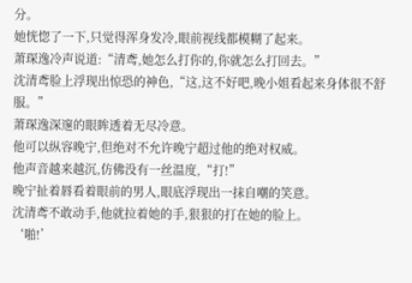分。
她恍惚了一下,只觉得浑身发冷,眼前视线都模糊了起来。
萧琛逸冷声说道:“清鸢,她怎么打你的,你就怎么打回去。”
沈清鸢脸上浮现出惊恐的神色,“这,这不好吧,晚小姐看起来身体很不舒服。”
萧琛逸深邃的眼眸透着无尽冷意。
他可以纵容晚宁,但绝对不允许晚宁超过他的绝对权威。
他声音越来越沉,仿佛没有一丝温度,“打!”
晚宁扯着唇看着眼前的男人,眼底浮现出一抹自嘲的笑意。
沈清鸢不敢动手,他就拉着她的手,狠狠的打在她的脸上。
‘啪!’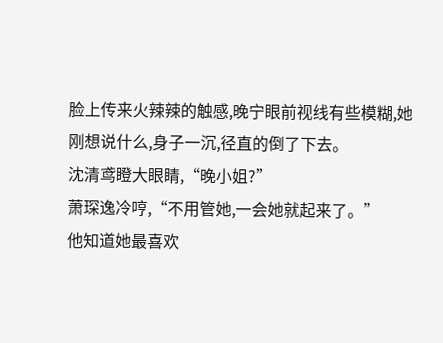脸上传来火辣辣的触感,晚宁眼前视线有些模糊,她刚想说什么,身子一沉,径直的倒了下去。
沈清鸢瞪大眼睛,“晚小姐?”
萧琛逸冷哼,“不用管她,一会她就起来了。”
他知道她最喜欢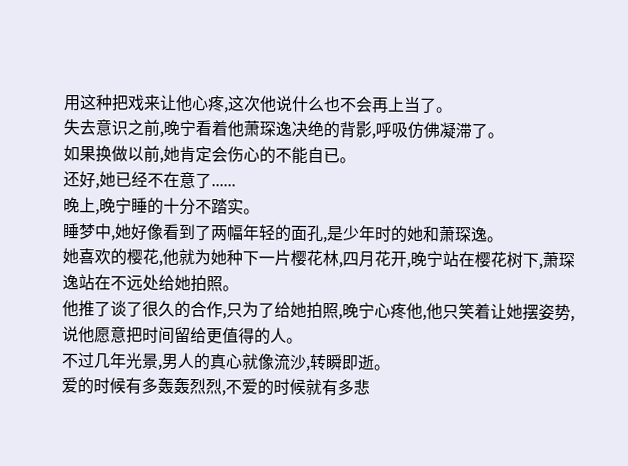用这种把戏来让他心疼,这次他说什么也不会再上当了。
失去意识之前,晚宁看着他萧琛逸决绝的背影,呼吸仿佛凝滞了。
如果换做以前,她肯定会伤心的不能自已。
还好,她已经不在意了......
晚上,晚宁睡的十分不踏实。
睡梦中,她好像看到了两幅年轻的面孔,是少年时的她和萧琛逸。
她喜欢的樱花,他就为她种下一片樱花林,四月花开,晚宁站在樱花树下,萧琛逸站在不远处给她拍照。
他推了谈了很久的合作,只为了给她拍照,晚宁心疼他,他只笑着让她摆姿势,说他愿意把时间留给更值得的人。
不过几年光景,男人的真心就像流沙,转瞬即逝。
爱的时候有多轰轰烈烈,不爱的时候就有多悲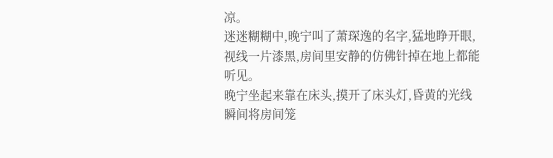凉。
迷迷糊糊中,晚宁叫了萧琛逸的名字,猛地睁开眼,视线一片漆黑,房间里安静的仿佛针掉在地上都能听见。
晚宁坐起来靠在床头,摸开了床头灯,昏黄的光线瞬间将房间笼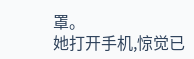罩。
她打开手机,惊觉已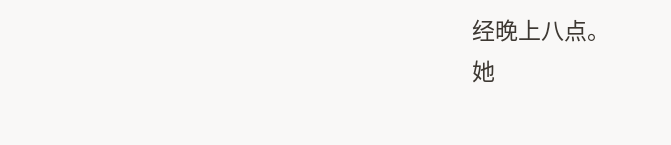经晚上八点。
她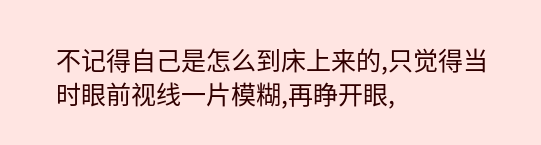不记得自己是怎么到床上来的,只觉得当时眼前视线一片模糊,再睁开眼,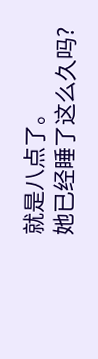就是八点了。
她已经睡了这么久吗?